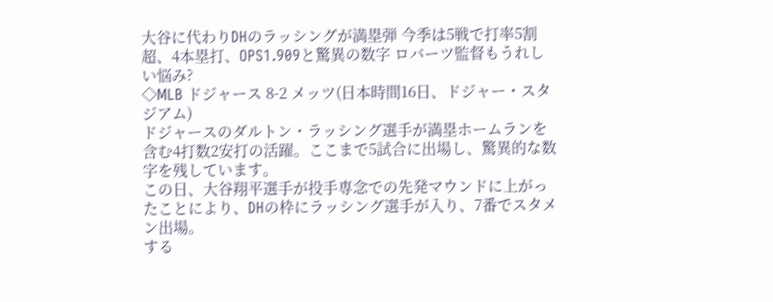大谷に代わりDHのラッシングが満塁弾 今季は5戦で打率5割超、4本塁打、OPS1.909と驚異の数字 ロバーツ監督もうれしい悩み?
◇MLB ドジャース 8-2 メッツ(日本時間16日、ドジャー・スタジアム)
ドジャースのダルトン・ラッシング選手が満塁ホームランを含む4打数2安打の活躍。ここまで5試合に出場し、驚異的な数字を残しています。
この日、大谷翔平選手が投手専念での先発マウンドに上がったことにより、DHの枠にラッシング選手が入り、7番でスタメン出場。
する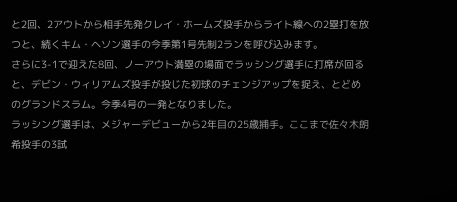と2回、2アウトから相手先発クレイ・ホームズ投手からライト線への2塁打を放つと、続くキム・ヘソン選手の今季第1号先制2ランを呼び込みます。
さらに3-1で迎えた8回、ノーアウト満塁の場面でラッシング選手に打席が回ると、デビン・ウィリアムズ投手が投じた初球のチェンジアップを捉え、とどめのグランドスラム。今季4号の一発となりました。
ラッシング選手は、メジャーデビューから2年目の25歳捕手。ここまで佐々木朗希投手の3試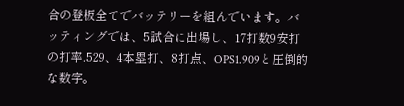合の登板全てでバッテリーを組んでいます。バッティングでは、5試合に出場し、17打数9安打の打率.529、4本塁打、8打点、OPS1.909と圧倒的な数字。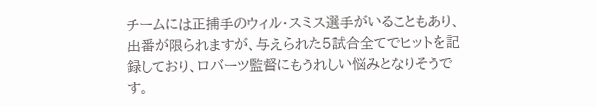チームには正捕手のウィル・スミス選手がいることもあり、出番が限られますが、与えられた5試合全てでヒットを記録しており、ロバーツ監督にもうれしい悩みとなりそうです。